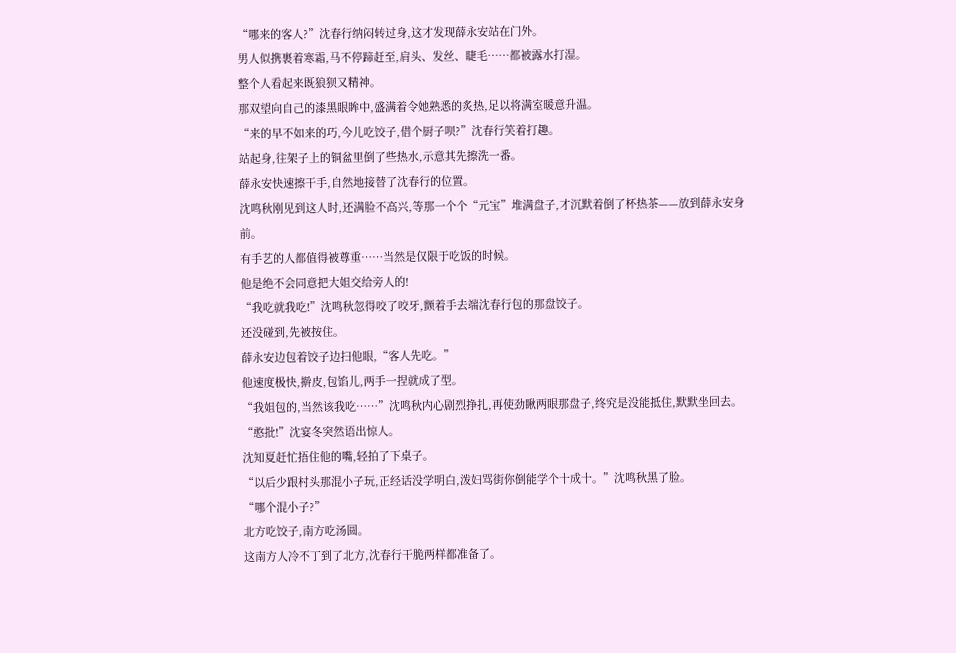“哪来的客人?”沈春行纳闷转过身,这才发现薛永安站在门外。
男人似携裹着寒霜,马不停蹄赶至,肩头、发丝、睫毛……都被露水打湿。
整个人看起来既狼狈又精神。
那双望向自己的漆黑眼眸中,盛满着令她熟悉的炙热,足以将满室暖意升温。
“来的早不如来的巧,今儿吃饺子,借个厨子呗?”沈春行笑着打趣。
站起身,往架子上的铜盆里倒了些热水,示意其先擦洗一番。
薛永安快速擦干手,自然地接替了沈春行的位置。
沈鸣秋刚见到这人时,还满脸不高兴,等那一个个“元宝”堆满盘子,才沉默着倒了杯热茶——放到薛永安身前。
有手艺的人都值得被尊重……当然是仅限于吃饭的时候。
他是绝不会同意把大姐交给旁人的!
“我吃就我吃!”沈鸣秋忽得咬了咬牙,颤着手去端沈春行包的那盘饺子。
还没碰到,先被按住。
薛永安边包着饺子边扫他眼,“客人先吃。”
他速度极快,擀皮,包馅儿,两手一捏就成了型。
“我姐包的,当然该我吃……”沈鸣秋内心剧烈挣扎,再使劲瞅两眼那盘子,终究是没能抵住,默默坐回去。
“憨批!”沈宴冬突然语出惊人。
沈知夏赶忙捂住他的嘴,轻拍了下桌子。
“以后少跟村头那混小子玩,正经话没学明白,泼妇骂街你倒能学个十成十。”沈鸣秋黑了脸。
“哪个混小子?”
北方吃饺子,南方吃汤圆。
这南方人冷不丁到了北方,沈春行干脆两样都准备了。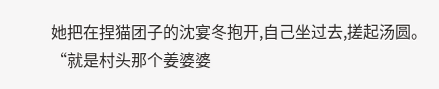她把在捏猫团子的沈宴冬抱开,自己坐过去,搓起汤圆。
“就是村头那个姜婆婆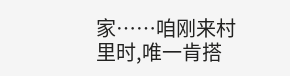家……咱刚来村里时,唯一肯搭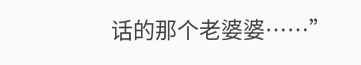话的那个老婆婆……”